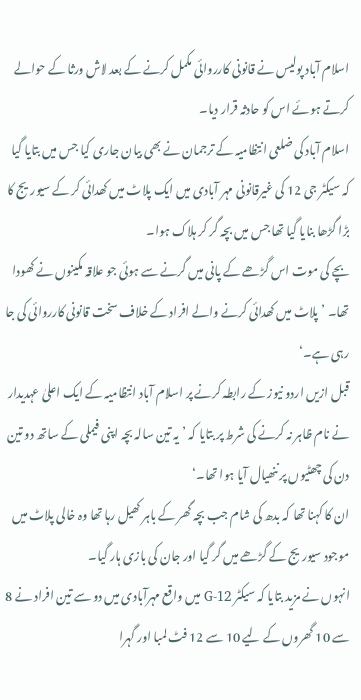اسلام آباد پولیس نے قانونی کارروائی مکمل کرنے کے بعد لاش ورثا کے حوالے کرتے ہوئے اس کو حادثہ قرار دیا۔
اسلام آباد کی ضلعی انتظامیہ کے ترجمان نے بھی بیان جاری کیا جس میں بتایا گیا کہ سیکٹر جی 12 کی غیرقانونی مہر آبادی میں ایک پلاٹ میں کھدائی کر کے سیوریج کا بڑا گڑھا بنایا گیا تھا جس میں بچہ گر کر ہلاک ہوا۔
بچے کی موت اس گڑھے کے پانی میں گرنے سے ہوئی جو علاقہ مکینوں نے کھودا تھا۔ ’پلاٹ میں کھدائی کرنے والے افراد کے خلاف سخت قانونی کارروائی کی جا رہی ہے۔‘
قبل ازیں اردو نیوز کے رابطہ کرنے پر اسلام آباد انتظامیہ کے ایک اعلیٰ عہدیدار نے نام ظاہر نہ کرنے کی شرط پر بتایا کہ ’یہ تین سالہ بچہ اپنی فیملی کے ساتھ دو تین دن کی چھٹیوں پر ننھیال آیا ہوا تھا۔‘
ان کا کہنا تھا کہ بدھ کی شام جب بچہ گھر کے باہر کھیل رہا تھا وہ خالی پلاٹ میں موجود سیوریج کے گڑھے میں گر گیا اور جان کی بازی ہار گیا۔
انہوں نے مزید بتایا کہ سیکٹر G-12 میں واقع مہرآبادی میں دو سے تین افراد نے 8 سے 10 گھروں کے لیے 10 سے 12 فٹ لمبا اور گہرا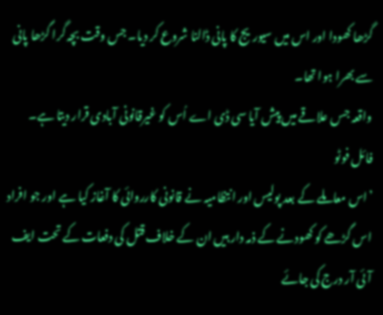گڑھا کھودا اور اس میں سیوریج کا پانی ڈالنا شروع کر دیا۔ جس وقت بچہ گرا گڑھا پانی سے بھرا ہوا تھا۔
واقعہ جس علاقے میں پیش آیا سی ڈی اے اُس کو غیرقانونی آبادی قرار دیتا ہے۔ فائل فوٹو
’اس معاملے کے بعد پولیس اور انتظامیہ نے قانونی کارروائی کا آغاز کیا ہے اور جو افراد اس گڑھے کو کھودنے کے ذمہ دار ہیں ان کے خلاف قتل کی دفعات کے تحت ایف آئی آر درج کی جائے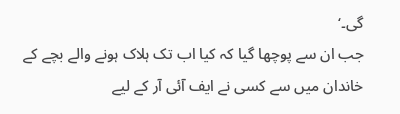گی۔‘
جب ان سے پوچھا گیا کہ کیا اب تک ہلاک ہونے والے بچے کے خاندان میں سے کسی نے ایف آئی آر کے لیے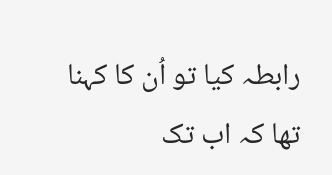رابطہ کیا تو اُن کا کہنا تھا کہ اب تک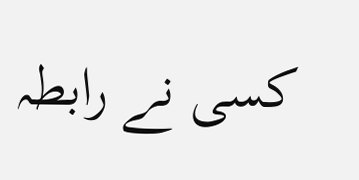کسی نے رابطہ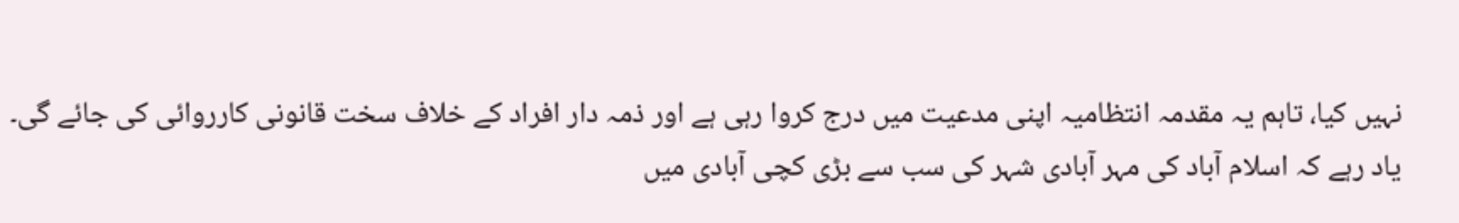نہیں کیا، تاہم یہ مقدمہ انتظامیہ اپنی مدعیت میں درج کروا رہی ہے اور ذمہ دار افراد کے خلاف سخت قانونی کارروائی کی جائے گی۔
یاد رہے کہ اسلام آباد کی مہر آبادی شہر کی سب سے بڑی کچی آبادی میں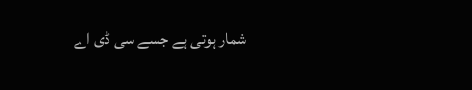شمار ہوتی ہے جسے سی ڈی اے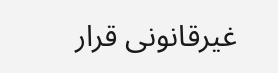غیرقانونی قرار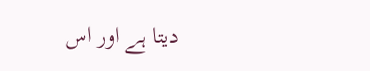دیتا ہے اور اس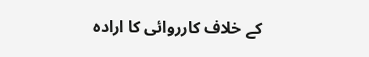کے خلاف کارروائی کا ارادہ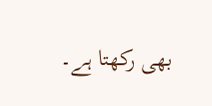بھی رکھتا ہے۔